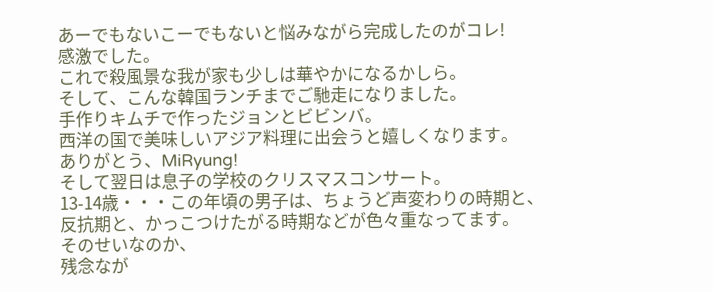あーでもないこーでもないと悩みながら完成したのがコレ!
感激でした。
これで殺風景な我が家も少しは華やかになるかしら。
そして、こんな韓国ランチまでご馳走になりました。
手作りキムチで作ったジョンとビビンバ。
西洋の国で美味しいアジア料理に出会うと嬉しくなります。
ありがとう、MiRyung!
そして翌日は息子の学校のクリスマスコンサート。
13-14歳・・・この年頃の男子は、ちょうど声変わりの時期と、
反抗期と、かっこつけたがる時期などが色々重なってます。
そのせいなのか、
残念なが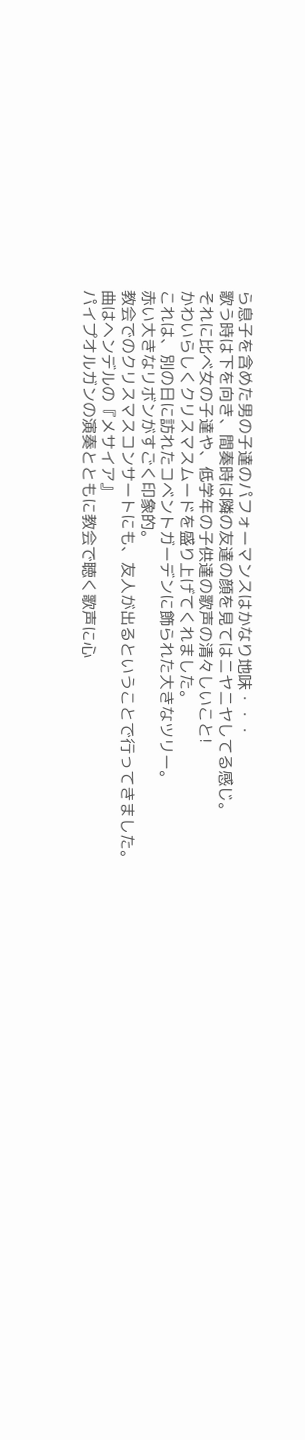ら息子を含めた男の子達のパフォーマンスはかなり地味・・・
歌う時は下を向き、間奏時は隣の友達の顔を見てはニヤニヤしてる感じ。
それに比べ女の子達や、低学年の子供達の歌声の清々しいこと!
かわいらしくクリスマスムードを盛り上げてくれました。
これは、別の日に訪れたコベントガーデンに飾られた大きなツリー。
赤い大きなリボンがすごく印象的。
教会でのクリスマスコンサートにも、友人が出るということで行ってきました。
曲はヘンデルの『メサイア』
パイプオルガンの演奏とともに教会で聴く歌声に心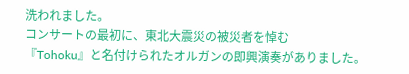洗われました。
コンサートの最初に、東北大震災の被災者を悼む
『Tohoku』と名付けられたオルガンの即興演奏がありました。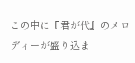この中に『君が代』のメロディーが盛り込ま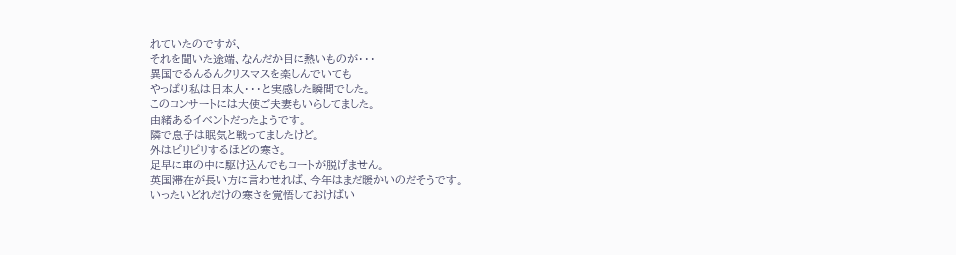れていたのですが、
それを聞いた途端、なんだか目に熱いものが・・・
異国でるんるんクリスマスを楽しんでいても
やっぱり私は日本人・・・と実感した瞬間でした。
このコンサートには大使ご夫妻もいらしてました。
由緒あるイベントだったようです。
隣で息子は眠気と戦ってましたけど。
外はピリピリするほどの寒さ。
足早に車の中に駆け込んでもコートが脱げません。
英国滞在が長い方に言わせれば、今年はまだ暖かいのだそうです。
いったいどれだけの寒さを覚悟しておけばい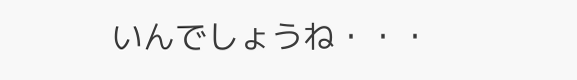いんでしょうね・・・